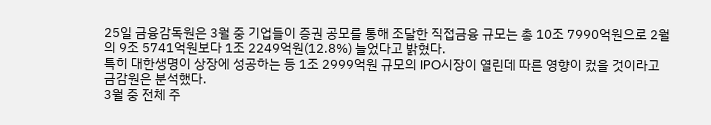25일 금융감독원은 3월 중 기업들이 증권 공모를 통해 조달한 직접금융 규모는 총 10조 7990억원으로 2월의 9조 5741억원보다 1조 2249억원(12.8%) 늘었다고 밝혔다.
특히 대한생명이 상장에 성공하는 등 1조 2999억원 규모의 IPO시장이 열린데 따른 영향이 컸을 것이라고 금감원은 분석했다.
3월 중 전체 주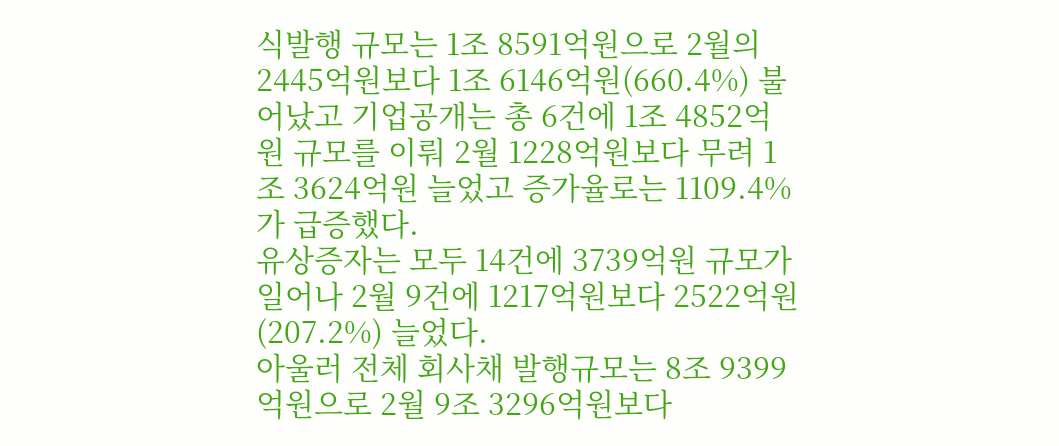식발행 규모는 1조 8591억원으로 2월의 2445억원보다 1조 6146억원(660.4%) 불어났고 기업공개는 총 6건에 1조 4852억원 규모를 이뤄 2월 1228억원보다 무려 1조 3624억원 늘었고 증가율로는 1109.4%가 급증했다.
유상증자는 모두 14건에 3739억원 규모가 일어나 2월 9건에 1217억원보다 2522억원(207.2%) 늘었다.
아울러 전체 회사채 발행규모는 8조 9399억원으로 2월 9조 3296억원보다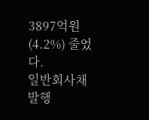3897억원(4.2%) 줄었다.
일반회사채 발행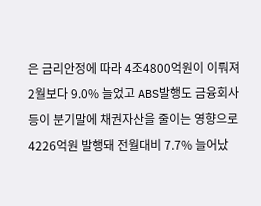은 금리안정에 따라 4조4800억원이 이뤄져 2월보다 9.0% 늘었고 ABS발행도 금융회사 등이 분기말에 채권자산을 줄이는 영향으로 4226억원 발행돼 전월대비 7.7% 늘어났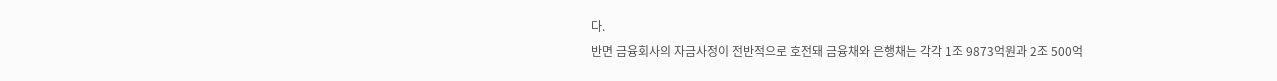다.
반면 금융회사의 자금사정이 전반적으로 호전돼 금융채와 은행채는 각각 1조 9873억원과 2조 500억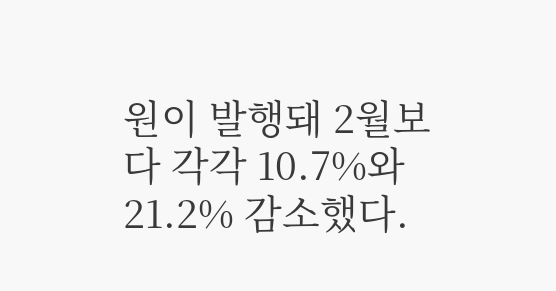원이 발행돼 2월보다 각각 10.7%와 21.2% 감소했다.